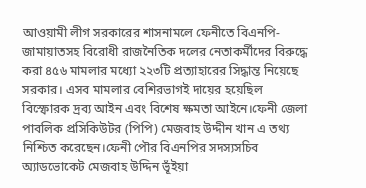আওয়ামী লীগ সরকারের শাসনামলে ফেনীতে বিএনপি-জামায়াতসহ বিরোধী রাজনৈতিক দলের নেতাকর্মীদের বিরুদ্ধে করা ৪৫৬ মামলার মধ্যো ২২৩টি প্রত্যাহারের সিদ্ধান্ত নিয়েছে সরকার। এসব মামলার বেশিরভাগই দায়ের হয়েছিল বিস্ফোরক দ্রব্য আইন এবং বিশেষ ক্ষমতা আইনে।ফেনী জেলা পাবলিক প্রসিকিউটর (পিপি) মেজবাহ উদ্দীন খান এ তথ্য নিশ্চিত করেছেন।ফেনী পৌর বিএনপির সদস্যসচিব অ্যাডভোকেট মেজবাহ উদ্দিন ভূঁইয়া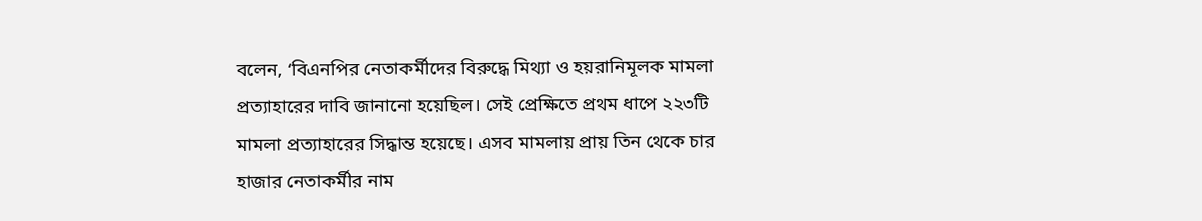বলেন, ‘বিএনপির নেতাকর্মীদের বিরুদ্ধে মিথ্যা ও হয়রানিমূলক মামলা প্রত্যাহারের দাবি জানানো হয়েছিল। সেই প্রেক্ষিতে প্রথম ধাপে ২২৩টি মামলা প্রত্যাহারের সিদ্ধান্ত হয়েছে। এসব মামলায় প্রায় তিন থেকে চার হাজার নেতাকর্মীর নাম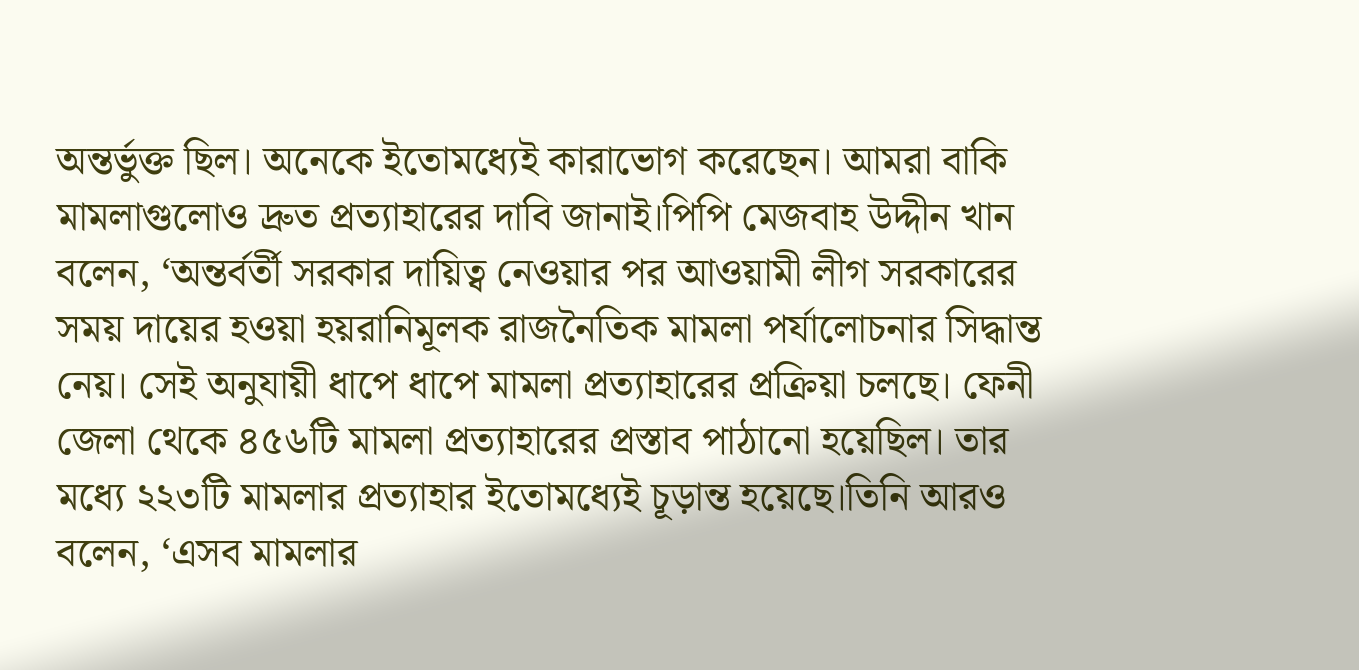অন্তর্ভুক্ত ছিল। অনেকে ইতোমধ্যেই কারাভোগ করেছেন। আমরা বাকি মামলাগুলোও দ্রুত প্রত্যাহারের দাবি জানাই।পিপি মেজবাহ উদ্দীন খান বলেন, ‘অন্তর্বর্তী সরকার দায়িত্ব নেওয়ার পর আওয়ামী লীগ সরকারের সময় দায়ের হওয়া হয়রানিমূলক রাজনৈতিক মামলা পর্যালোচনার সিদ্ধান্ত নেয়। সেই অনুযায়ী ধাপে ধাপে মামলা প্রত্যাহারের প্রক্রিয়া চলছে। ফেনী জেলা থেকে ৪৫৬টি মামলা প্রত্যাহারের প্রস্তাব পাঠানো হয়েছিল। তার মধ্যে ২২৩টি মামলার প্রত্যাহার ইতোমধ্যেই চূড়ান্ত হয়েছে।তিনি আরও বলেন, ‘এসব মামলার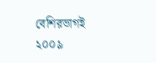বেশিরভাগই ২০০৯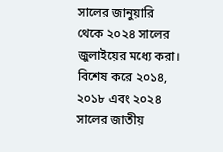সালের জানুয়ারি থেকে ২০২৪ সালের জুলাইয়ের মধ্যে করা। বিশেষ করে ২০১৪, ২০১৮ এবং ২০২৪ সালের জাতীয়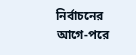নির্বাচনের আগে-পরে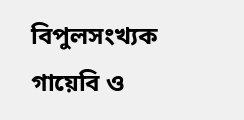বিপুলসংখ্যক গায়েবি ও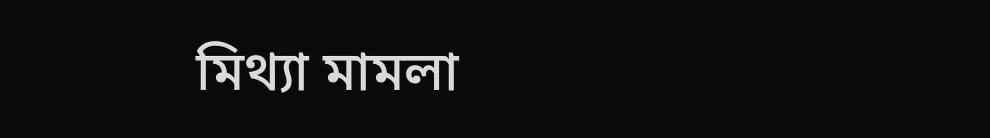মিথ্যা মামলা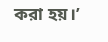করা হয়।’